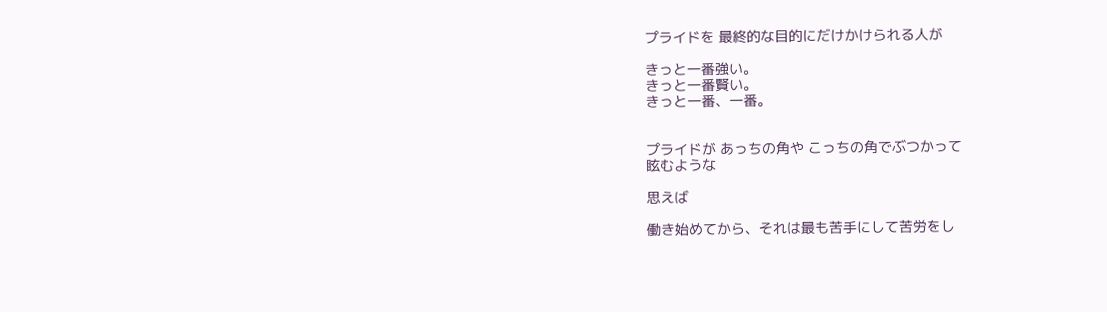プライドを 最終的な目的にだけかけられる人が

きっと一番強い。
きっと一番賢い。
きっと一番、一番。


プライドが あっちの角や こっちの角でぶつかって
眩むような

思えば

働き始めてから、それは最も苦手にして苦労をし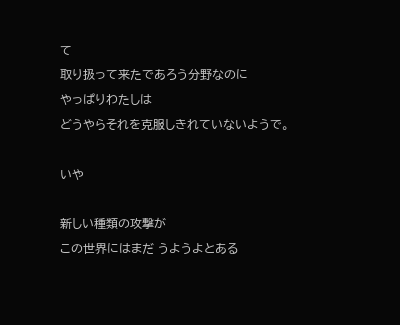て
取り扱って来たであろう分野なのに
やっぱりわたしは
どうやらそれを克服しきれていないようで。

いや

新しい種類の攻撃が
この世界にはまだ うようよとある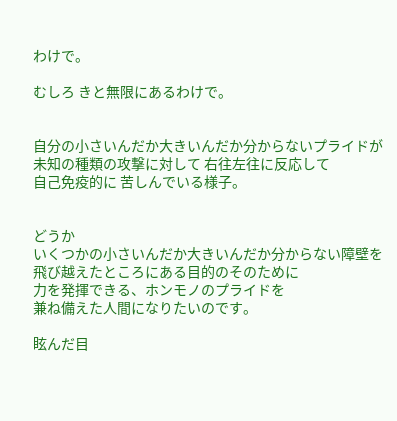わけで。

むしろ きと無限にあるわけで。


自分の小さいんだか大きいんだか分からないプライドが
未知の種類の攻撃に対して 右往左往に反応して
自己免疫的に 苦しんでいる様子。


どうか
いくつかの小さいんだか大きいんだか分からない障壁を
飛び越えたところにある目的のそのために
力を発揮できる、ホンモノのプライドを
兼ね備えた人間になりたいのです。

眩んだ目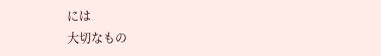には
大切なもの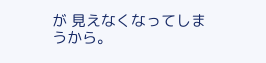が 見えなくなってしまうから。